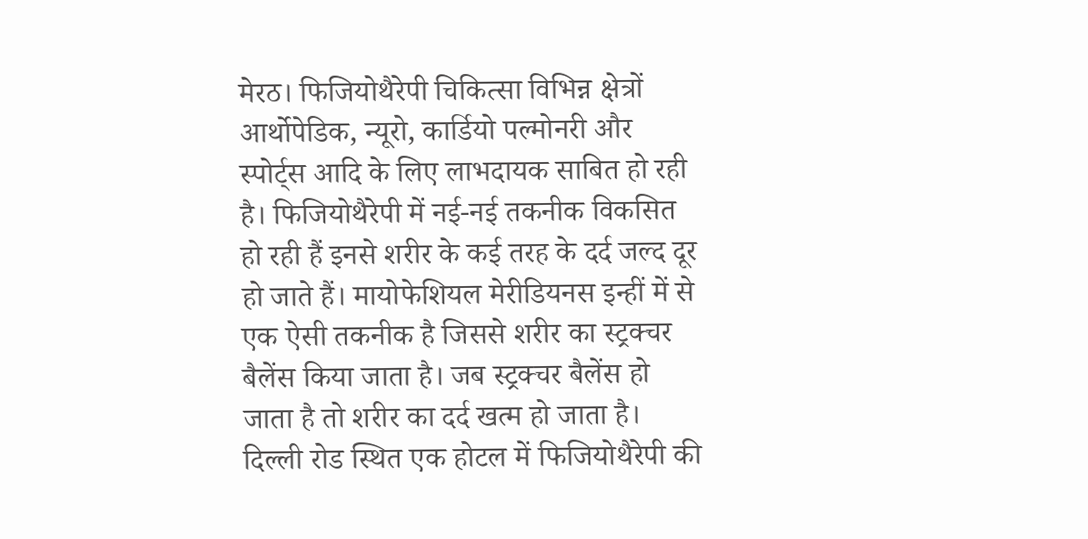मेरठ। फिजियोथैरेपी चिकित्सा विभिन्न क्षेत्रों आर्थोपेडिक, न्यूरो, कार्डियो पल्मोनरी और स्पोर्ट्स आदि के लिए लाभदायक साबित हो रही है। फिजियोथैरेपी में नई-नई तकनीक विकसित हो रही हैं इनसे शरीर के कई तरह के दर्द जल्द दूर हो जाते हैं। मायोफेशियल मेरीडियनस इन्हीं में से एक ऐसी तकनीक है जिससे शरीर का स्ट्रक्चर बैलेंस किया जाता है। जब स्ट्रक्चर बैलेंस हो जाता है तो शरीर का दर्द खत्म हो जाता है।
दिल्ली रोड स्थित एक होटल में फिजियोथैरेपी की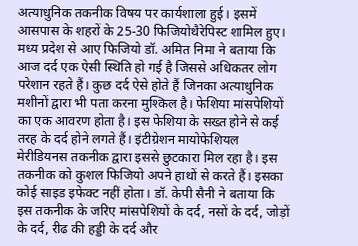अत्याधुनिक तकनीक विषय पर कार्यशाला हुई। इसमें आसपास के शहरों के 25-30 फिजियोथैरेपिस्ट शामिल हुए। मध्य प्रदेश से आए फिजियो डॉ. अमित निमा ने बताया कि आज दर्द एक ऐसी स्थिति हो गई है जिससे अधिकतर लोग परेशान रहते हैं। कुछ दर्द ऐसे होते हैं जिनका अत्याधुनिक मशीनों द्वारा भी पता करना मुश्किल है। फेशिया मांसपेशियों का एक आवरण होता है। इस फेशिया के सख्त होने से कई तरह के दर्द होने लगते हैं। इंटीग्रेशन मायोफेशियल मेरीडियनस तकनीक द्वारा इससे छुटकारा मिल रहा है। इस तकनीक को कुशल फिजियो अपने हाथों से करते हैं। इसका कोई साइड इफेक्ट नहीं होता। डॉ. केपी सैनी ने बताया कि इस तकनीक के जरिए मांसपेशियों के दर्द, नसों के दर्द, जोड़ों के दर्द, रीढ की हड्डी के दर्द और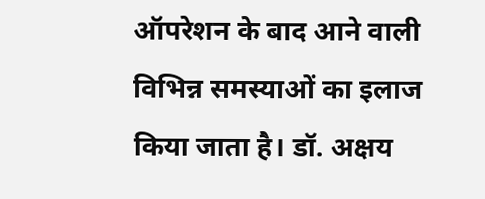ऑपरेशन के बाद आने वाली विभिन्न समस्याओं का इलाज किया जाता है। डॉ. अक्षय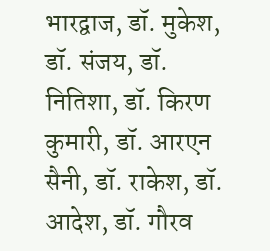भारद्वाज, डॉ. मुकेश, डॉ. संजय, डॉ. नितिशा, डॉ. किरण कुमारी, डॉ. आरएन सैनी, डॉ. राकेश, डॉ. आदेश, डॉ. गौरव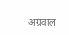अग्रवाल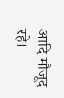आदि मौजूद रहे।